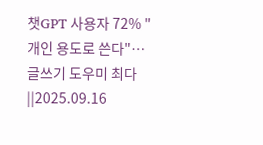챗GPT 사용자 72% "개인 용도로 쓴다"…글쓰기 도우미 최다
||2025.09.16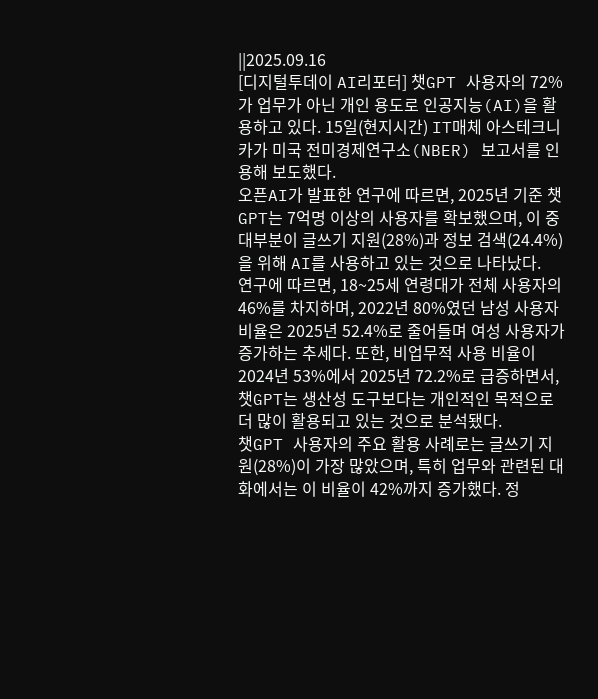||2025.09.16
[디지털투데이 AI리포터] 챗GPT 사용자의 72%가 업무가 아닌 개인 용도로 인공지능(AI)을 활용하고 있다. 15일(현지시간) IT매체 아스테크니카가 미국 전미경제연구소(NBER) 보고서를 인용해 보도했다.
오픈AI가 발표한 연구에 따르면, 2025년 기준 챗GPT는 7억명 이상의 사용자를 확보했으며, 이 중 대부분이 글쓰기 지원(28%)과 정보 검색(24.4%)을 위해 AI를 사용하고 있는 것으로 나타났다.
연구에 따르면, 18~25세 연령대가 전체 사용자의 46%를 차지하며, 2022년 80%였던 남성 사용자 비율은 2025년 52.4%로 줄어들며 여성 사용자가 증가하는 추세다. 또한, 비업무적 사용 비율이 2024년 53%에서 2025년 72.2%로 급증하면서, 챗GPT는 생산성 도구보다는 개인적인 목적으로 더 많이 활용되고 있는 것으로 분석됐다.
챗GPT 사용자의 주요 활용 사례로는 글쓰기 지원(28%)이 가장 많았으며, 특히 업무와 관련된 대화에서는 이 비율이 42%까지 증가했다. 정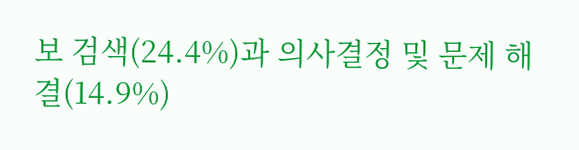보 검색(24.4%)과 의사결정 및 문제 해결(14.9%)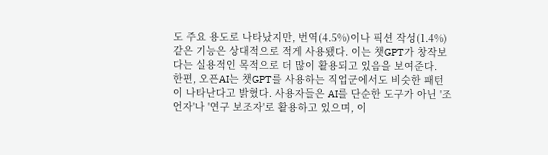도 주요 용도로 나타났지만, 번역(4.5%)이나 픽션 작성(1.4%) 같은 기능은 상대적으로 적게 사용됐다. 이는 챗GPT가 창작보다는 실용적인 목적으로 더 많이 활용되고 있음을 보여준다.
한편, 오픈AI는 챗GPT를 사용하는 직업군에서도 비슷한 패턴이 나타난다고 밝혔다. 사용자들은 AI를 단순한 도구가 아닌 '조언자'나 '연구 보조자'로 활용하고 있으며, 이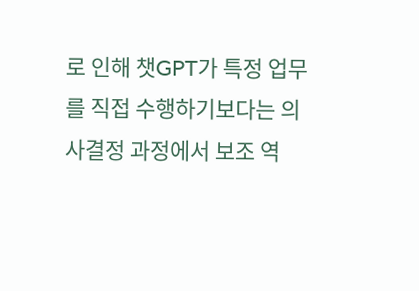로 인해 챗GPT가 특정 업무를 직접 수행하기보다는 의사결정 과정에서 보조 역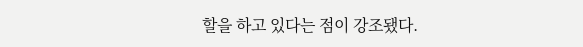할을 하고 있다는 점이 강조됐다.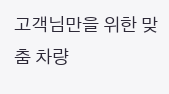고객님만을 위한 맞춤 차량